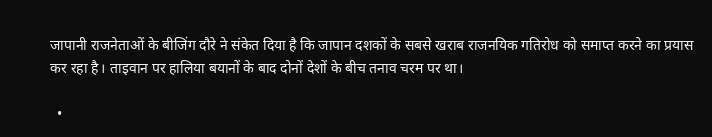जापानी राजनेताओं के बीजिंग दौरे ने संकेत दिया है कि जापान दशकों के सबसे खराब राजनयिक गतिरोध को समाप्त करने का प्रयास कर रहा है। ताइवान पर हालिया बयानों के बाद दोनों देशों के बीच तनाव चरम पर था।

  •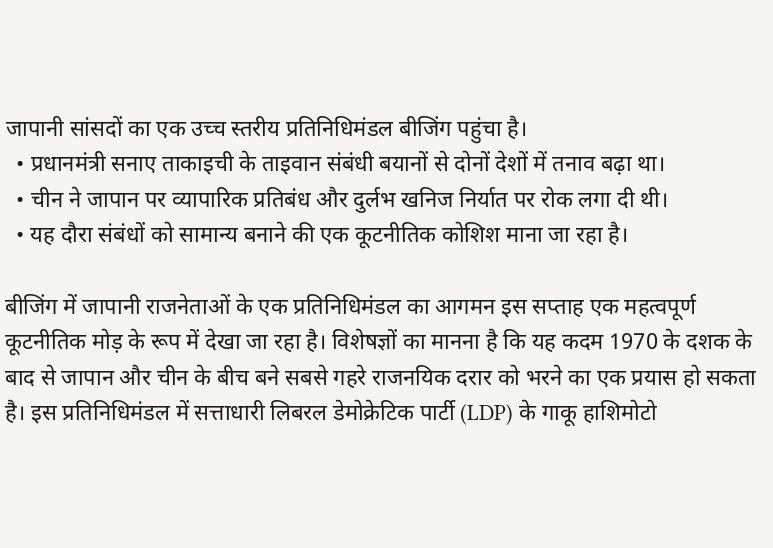जापानी सांसदों का एक उच्च स्तरीय प्रतिनिधिमंडल बीजिंग पहुंचा है।
  • प्रधानमंत्री सनाए ताकाइची के ताइवान संबंधी बयानों से दोनों देशों में तनाव बढ़ा था।
  • चीन ने जापान पर व्यापारिक प्रतिबंध और दुर्लभ खनिज निर्यात पर रोक लगा दी थी।
  • यह दौरा संबंधों को सामान्य बनाने की एक कूटनीतिक कोशिश माना जा रहा है।

बीजिंग में जापानी राजनेताओं के एक प्रतिनिधिमंडल का आगमन इस सप्ताह एक महत्वपूर्ण कूटनीतिक मोड़ के रूप में देखा जा रहा है। विशेषज्ञों का मानना है कि यह कदम 1970 के दशक के बाद से जापान और चीन के बीच बने सबसे गहरे राजनयिक दरार को भरने का एक प्रयास हो सकता है। इस प्रतिनिधिमंडल में सत्ताधारी लिबरल डेमोक्रेटिक पार्टी (LDP) के गाकू हाशिमोटो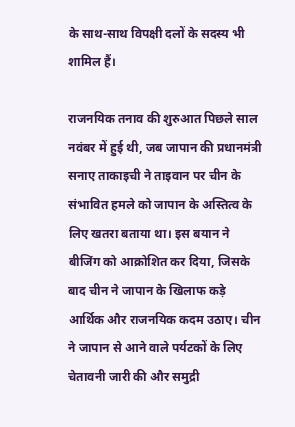के साथ-साथ विपक्षी दलों के सदस्य भी शामिल हैं।

राजनयिक तनाव की शुरुआत पिछले साल नवंबर में हुई थी, जब जापान की प्रधानमंत्री सनाए ताकाइची ने ताइवान पर चीन के संभावित हमले को जापान के अस्तित्व के लिए खतरा बताया था। इस बयान ने बीजिंग को आक्रोशित कर दिया, जिसके बाद चीन ने जापान के खिलाफ कड़े आर्थिक और राजनयिक कदम उठाए। चीन ने जापान से आने वाले पर्यटकों के लिए चेतावनी जारी की और समुद्री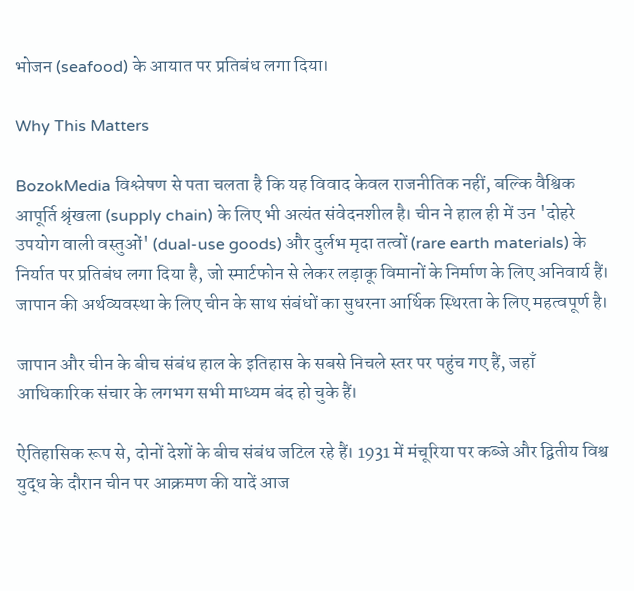भोजन (seafood) के आयात पर प्रतिबंध लगा दिया।

Why This Matters

BozokMedia विश्लेषण से पता चलता है कि यह विवाद केवल राजनीतिक नहीं, बल्कि वैश्विक आपूर्ति श्रृंखला (supply chain) के लिए भी अत्यंत संवेदनशील है। चीन ने हाल ही में उन 'दोहरे उपयोग वाली वस्तुओं' (dual-use goods) और दुर्लभ मृदा तत्वों (rare earth materials) के निर्यात पर प्रतिबंध लगा दिया है, जो स्मार्टफोन से लेकर लड़ाकू विमानों के निर्माण के लिए अनिवार्य हैं। जापान की अर्थव्यवस्था के लिए चीन के साथ संबंधों का सुधरना आर्थिक स्थिरता के लिए महत्वपूर्ण है।

जापान और चीन के बीच संबंध हाल के इतिहास के सबसे निचले स्तर पर पहुंच गए हैं, जहाँ आधिकारिक संचार के लगभग सभी माध्यम बंद हो चुके हैं।

ऐतिहासिक रूप से, दोनों देशों के बीच संबंध जटिल रहे हैं। 1931 में मंचूरिया पर कब्जे और द्वितीय विश्व युद्ध के दौरान चीन पर आक्रमण की यादें आज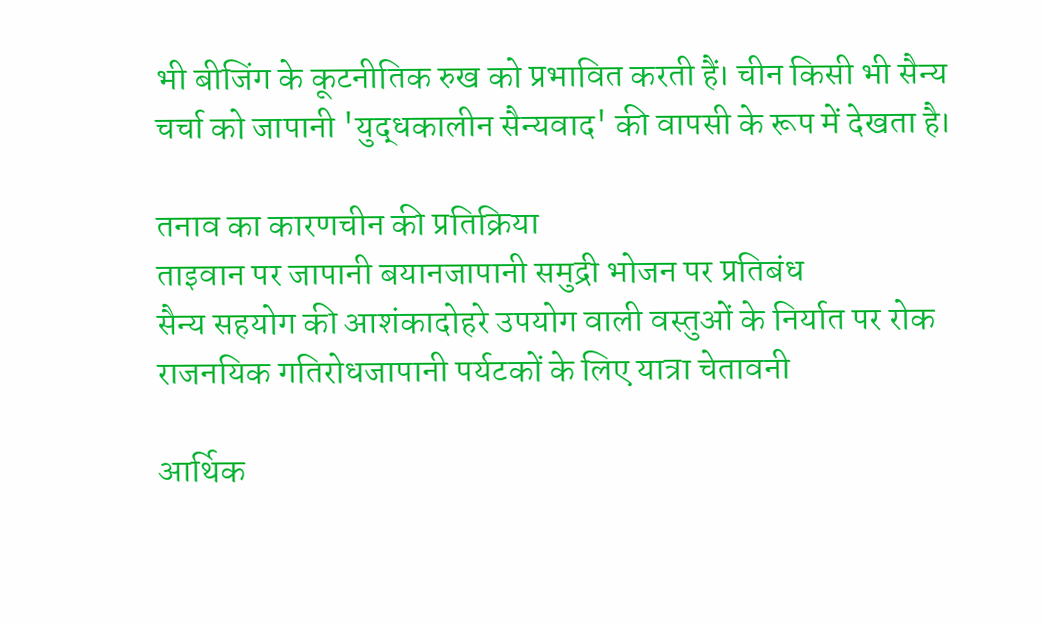भी बीजिंग के कूटनीतिक रुख को प्रभावित करती हैं। चीन किसी भी सैन्य चर्चा को जापानी 'युद्धकालीन सैन्यवाद' की वापसी के रूप में देखता है।

तनाव का कारणचीन की प्रतिक्रिया
ताइवान पर जापानी बयानजापानी समुद्री भोजन पर प्रतिबंध
सैन्य सहयोग की आशंकादोहरे उपयोग वाली वस्तुओं के निर्यात पर रोक
राजनयिक गतिरोधजापानी पर्यटकों के लिए यात्रा चेतावनी

आर्थिक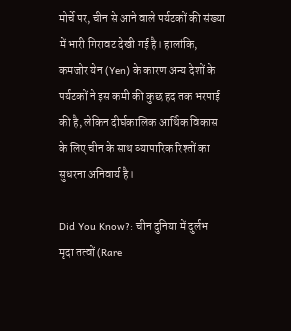मोर्चे पर, चीन से आने वाले पर्यटकों की संख्या में भारी गिरावट देखी गई है। हालांकि, कमजोर येन (Yen) के कारण अन्य देशों के पर्यटकों ने इस कमी की कुछ हद तक भरपाई की है, लेकिन दीर्घकालिक आर्थिक विकास के लिए चीन के साथ व्यापारिक रिश्तों का सुधरना अनिवार्य है।

Did You Know?: चीन दुनिया में दुर्लभ मृदा तत्वों (Rare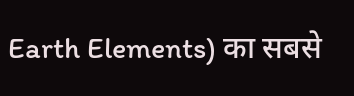Earth Elements) का सबसे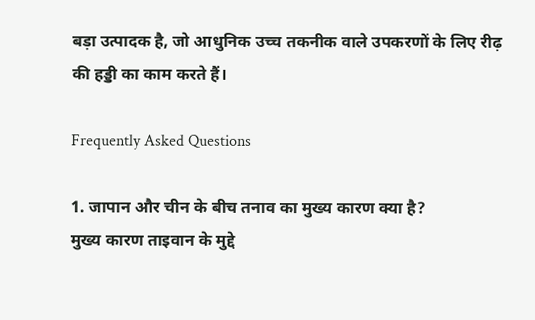बड़ा उत्पादक है, जो आधुनिक उच्च तकनीक वाले उपकरणों के लिए रीढ़ की हड्डी का काम करते हैं।

Frequently Asked Questions

1. जापान और चीन के बीच तनाव का मुख्य कारण क्या है?
मुख्य कारण ताइवान के मुद्दे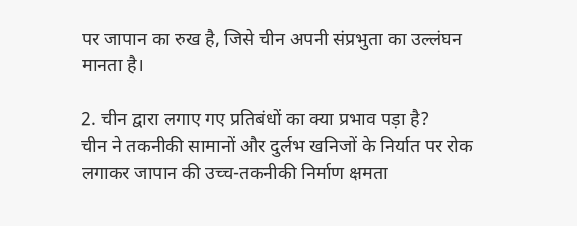पर जापान का रुख है, जिसे चीन अपनी संप्रभुता का उल्लंघन मानता है।

2. चीन द्वारा लगाए गए प्रतिबंधों का क्या प्रभाव पड़ा है?
चीन ने तकनीकी सामानों और दुर्लभ खनिजों के निर्यात पर रोक लगाकर जापान की उच्च-तकनीकी निर्माण क्षमता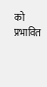को प्रभावित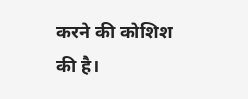करने की कोशिश की है।